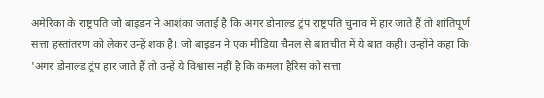अमेरिका के राष्ट्रपति जो बाइडन ने आशंका जताई है कि अगर डोनाल्ड ट्रंप राष्ट्रपति चुनाव में हार जाते हैं तो शांतिपूर्ण सत्ता हस्तांतरण को लेकर उन्हें शक है। जो बाइडन ने एक मीडिया चैनल से बातचीत में ये बात कही। उन्होंने कहा कि 'अगर डोनाल्ड ट्रंप हार जाते हैं तो उन्हें ये विश्वास नहीं है कि कमला हैरिस को सत्ता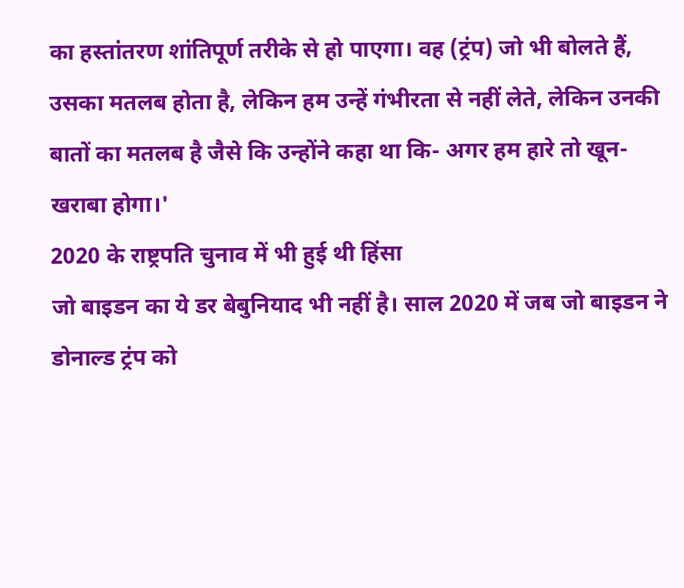का हस्तांतरण शांतिपूर्ण तरीके से हो पाएगा। वह (ट्रंप) जो भी बोलते हैं, उसका मतलब होता है, लेकिन हम उन्हें गंभीरता से नहीं लेते, लेकिन उनकी बातों का मतलब है जैसे कि उन्होंने कहा था कि- अगर हम हारे तो खून-खराबा होगा।'
2020 के राष्ट्रपति चुनाव में भी हुई थी हिंसा
जो बाइडन का ये डर बेबुनियाद भी नहीं है। साल 2020 में जब जो बाइडन ने डोनाल्ड ट्रंप को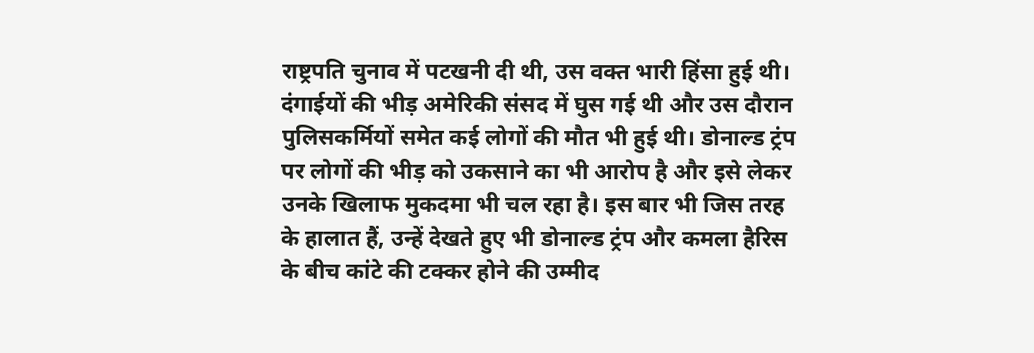राष्ट्रपति चुनाव में पटखनी दी थी, उस वक्त भारी हिंसा हुई थी। दंगाईयों की भीड़ अमेरिकी संसद में घुस गई थी और उस दौरान पुलिसकर्मियों समेत कई लोगों की मौत भी हुई थी। डोनाल्ड ट्रंप पर लोगों की भीड़ को उकसाने का भी आरोप है और इसे लेकर उनके खिलाफ मुकदमा भी चल रहा है। इस बार भी जिस तरह के हालात हैं, उन्हें देखते हुए भी डोनाल्ड ट्रंप और कमला हैरिस के बीच कांटे की टक्कर होने की उम्मीद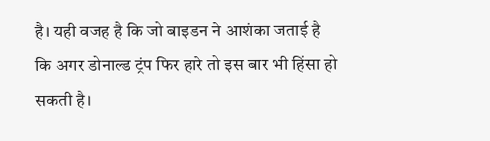है। यही वजह है कि जो बाइडन ने आशंका जताई है कि अगर डोनाल्ड ट्रंप फिर हारे तो इस बार भी हिंसा हो सकती है।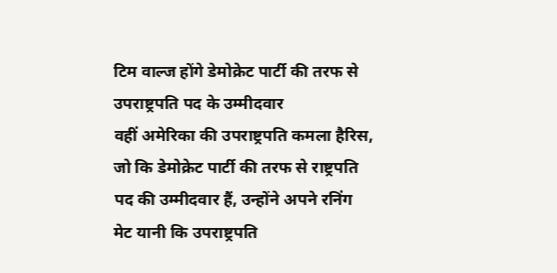टिम वाल्ज होंगे डेमोक्रेट पार्टी की तरफ से उपराष्ट्रपति पद के उम्मीदवार
वहीं अमेरिका की उपराष्ट्रपति कमला हैरिस, जो कि डेमोक्रेट पार्टी की तरफ से राष्ट्रपति पद की उम्मीदवार हैं, उन्होंने अपने रनिंग मेट यानी कि उपराष्ट्रपति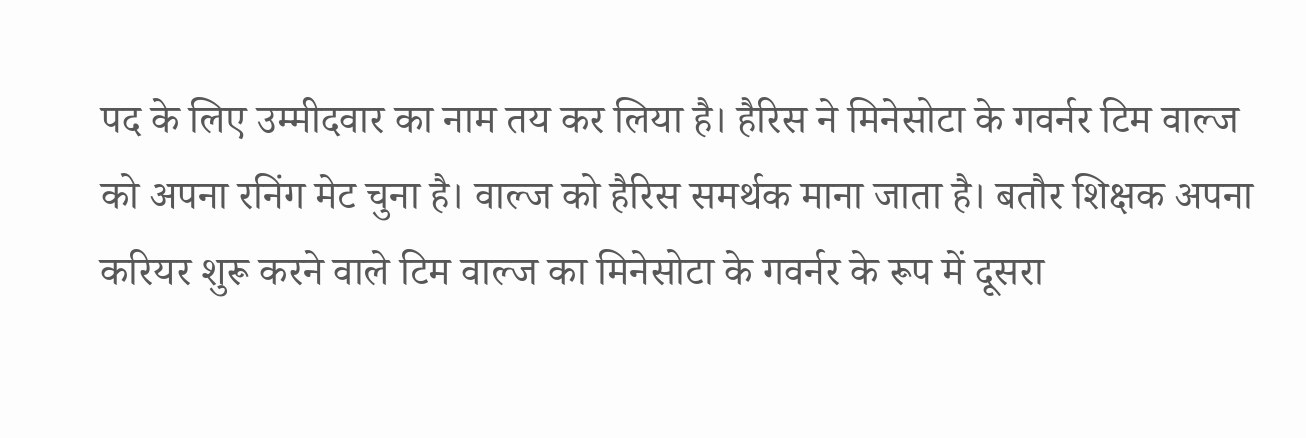पद के लिए उम्मीदवार का नाम तय कर लिया है। हैरिस ने मिनेसोटा के गवर्नर टिम वाल्ज को अपना रनिंग मेट चुना है। वाल्ज को हैरिस समर्थक माना जाता है। बतौर शिक्षक अपना करियर शुरू करने वाले टिम वाल्ज का मिनेसोटा के गवर्नर के रूप में दूसरा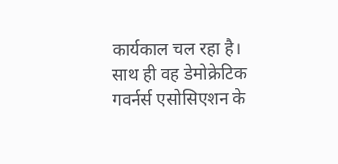कार्यकाल चल रहा है। साथ ही वह डेमोक्रेटिक गवर्नर्स एसोसिएशन के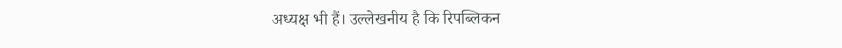अध्यक्ष भी हैं। उल्लेखनीय है कि रिपब्लिकन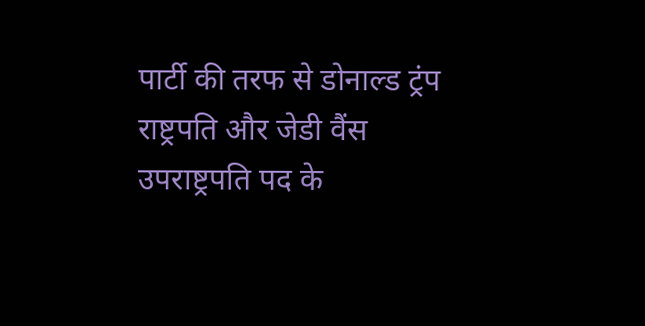पार्टी की तरफ से डोनाल्ड ट्रंप राष्ट्रपति और जेडी वैंस उपराष्ट्रपति पद के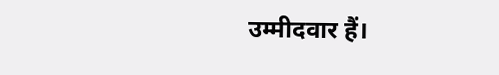उम्मीदवार हैं।